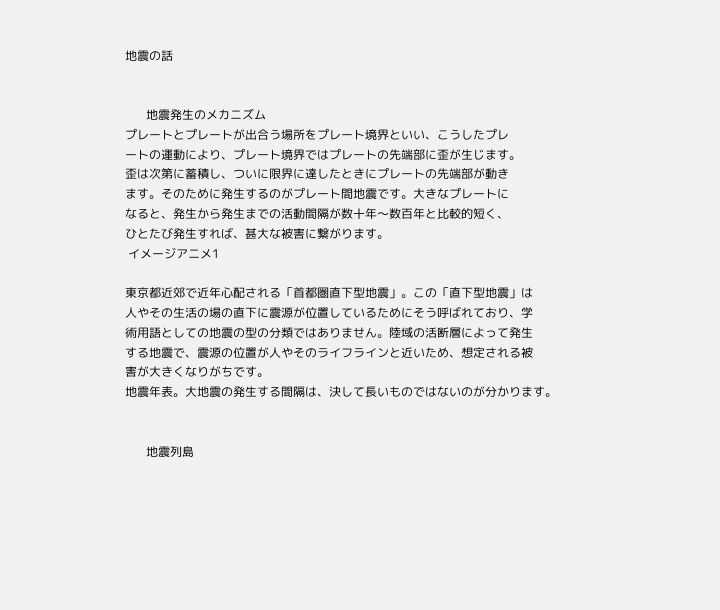地震の話


       地震発生のメカニズム
プレートとプレートが出合う場所をプレート境界といい、こうしたプレ
ートの運動により、プレート境界ではプレートの先端部に歪が生じます。
歪は次第に蓄積し、ついに限界に達したときにプレートの先端部が動き
ます。そのために発生するのがプレート間地震です。大きなプレートに
なると、発生から発生までの活動間隔が数十年〜数百年と比較的短く、
ひとたび発生すれば、甚大な被害に繋がります。
 イメージアニメ1

東京都近郊で近年心配される「首都圏直下型地震」。この「直下型地震」は
人やその生活の場の直下に震源が位置しているためにそう呼ばれており、学
術用語としての地震の型の分類ではありません。陸域の活断層によって発生
する地震で、震源の位置が人やそのライフラインと近いため、想定される被
害が大きくなりがちです。
地震年表。大地震の発生する間隔は、決して長いものではないのが分かります。


       地震列島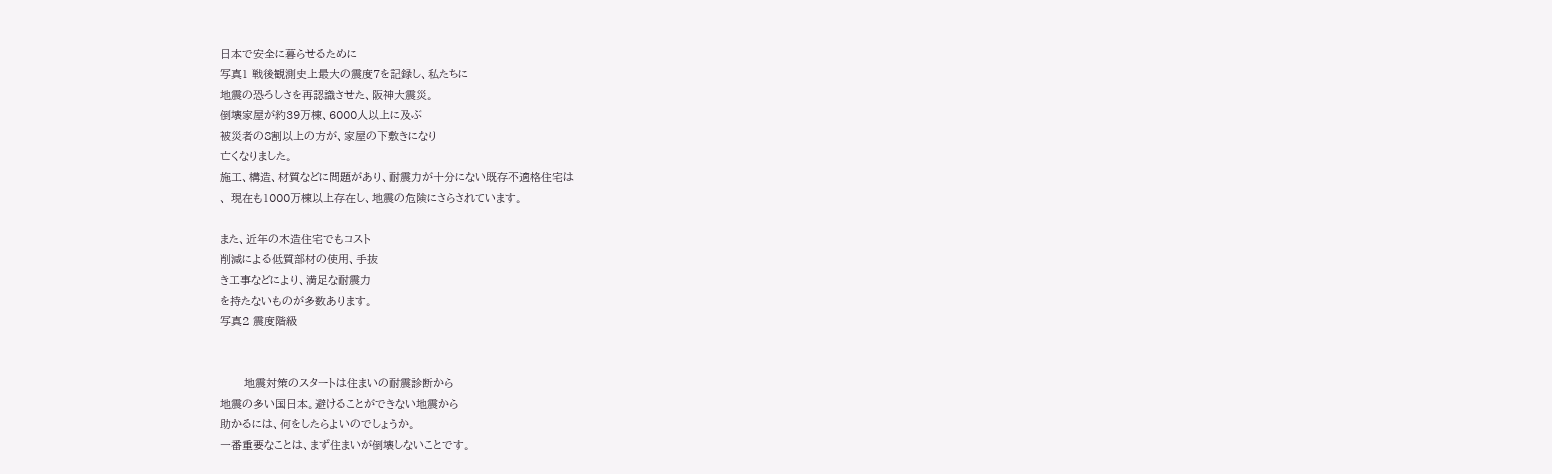日本で安全に暮らせるために
写真1 戦後観測史上最大の震度7を記録し、私たちに
地震の恐ろしさを再認識させた、阪神大震災。
倒壊家屋が約39万棟、6000人以上に及ぶ
被災者の8割以上の方が、家屋の下敷きになり
亡くなりました。
施工、構造、材質などに問題があり、耐震力が十分にない既存不適格住宅は
、 現在も1000万棟以上存在し、地震の危険にさらされています。

また、近年の木造住宅でもコスト
削減による低質部材の使用、手抜
き工事などにより、満足な耐震力
を持たないものが多数あります。
写真2 震度階級


      地震対策のスタートは住まいの耐震診断から
地震の多い国日本。避けることができない地震から
助かるには、何をしたらよいのでしょうか。
一番重要なことは、まず住まいが倒壊しないことです。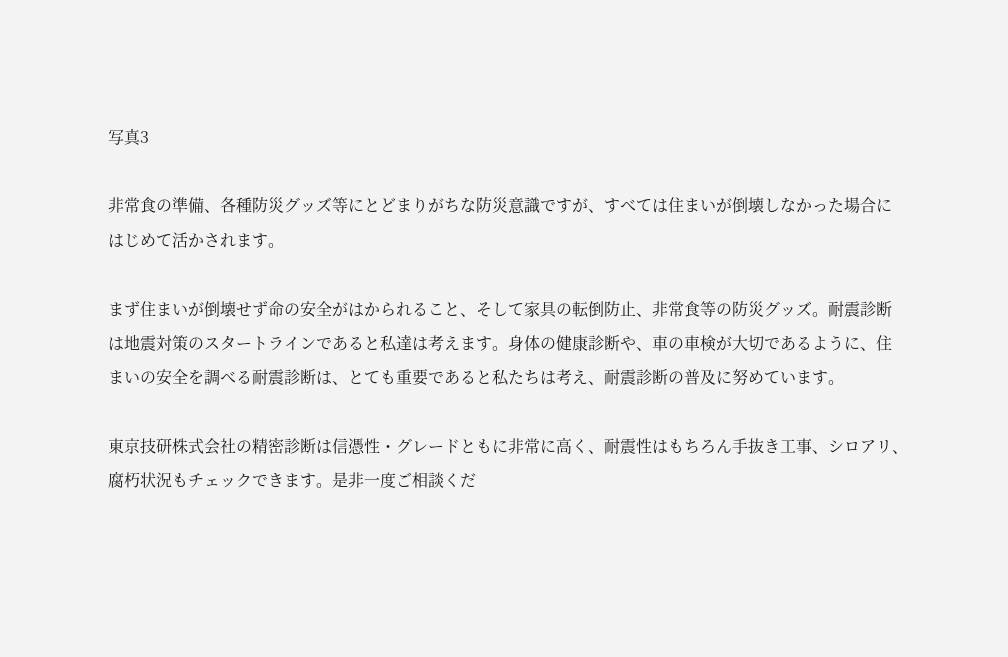写真3

非常食の準備、各種防災グッズ等にとどまりがちな防災意識ですが、すべては住まいが倒壊しなかった場合に
はじめて活かされます。

まず住まいが倒壊せず命の安全がはかられること、そして家具の転倒防止、非常食等の防災グッズ。耐震診断
は地震対策のスタートラインであると私達は考えます。身体の健康診断や、車の車検が大切であるように、住
まいの安全を調べる耐震診断は、とても重要であると私たちは考え、耐震診断の普及に努めています。

東京技研株式会社の精密診断は信憑性・グレードともに非常に高く、耐震性はもちろん手抜き工事、シロアリ、
腐朽状況もチェックできます。是非一度ご相談くだ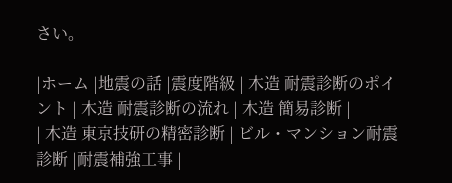さい。

|ホーム |地震の話 |震度階級 | 木造 耐震診断のポイント | 木造 耐震診断の流れ | 木造 簡易診断 |
| 木造 東京技研の精密診断 | ビル・マンション耐震診断 |耐震補強工事 |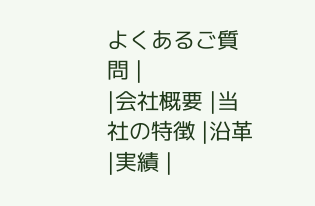よくあるご質問 |
|会社概要 |当社の特徴 |沿革 |実績 |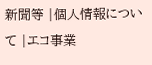新聞等 |個人情報について |エコ事業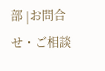部 |お問合せ・ご相談